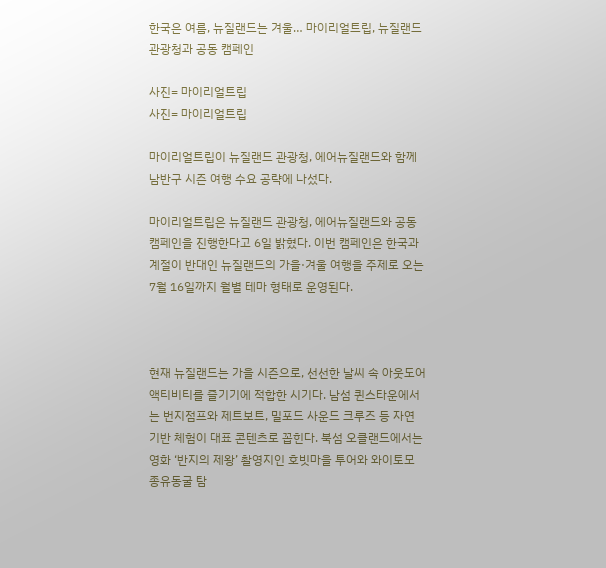한국은 여름, 뉴질랜드는 겨울… 마이리얼트립, 뉴질랜드 관광청과 공동 캠페인

사진= 마이리얼트립
사진= 마이리얼트립

마이리얼트립이 뉴질랜드 관광청, 에어뉴질랜드와 함께 남반구 시즌 여행 수요 공략에 나섰다.

마이리얼트립은 뉴질랜드 관광청, 에어뉴질랜드와 공동 캠페인을 진행한다고 6일 밝혔다. 이번 캠페인은 한국과 계절이 반대인 뉴질랜드의 가을·겨울 여행을 주제로 오는 7월 16일까지 월별 테마 형태로 운영된다.



현재 뉴질랜드는 가을 시즌으로, 선선한 날씨 속 아웃도어 액티비티를 즐기기에 적합한 시기다. 남섬 퀸스타운에서는 번지점프와 제트보트, 밀포드 사운드 크루즈 등 자연 기반 체험이 대표 콘텐츠로 꼽힌다. 북섬 오클랜드에서는 영화 ‘반지의 제왕’ 촬영지인 호빗마을 투어와 와이토모 종유동굴 탐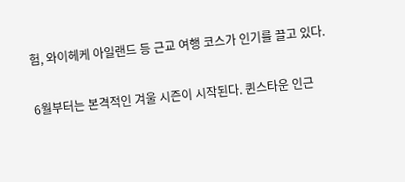험, 와이헤케 아일랜드 등 근교 여행 코스가 인기를 끌고 있다.

6월부터는 본격적인 겨울 시즌이 시작된다. 퀸스타운 인근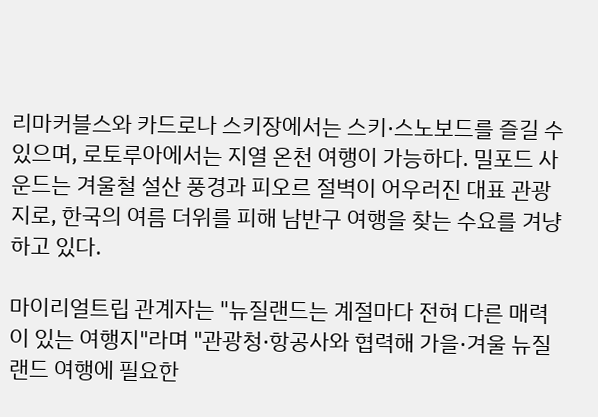리마커블스와 카드로나 스키장에서는 스키·스노보드를 즐길 수 있으며, 로토루아에서는 지열 온천 여행이 가능하다. 밀포드 사운드는 겨울철 설산 풍경과 피오르 절벽이 어우러진 대표 관광지로, 한국의 여름 더위를 피해 남반구 여행을 찾는 수요를 겨냥하고 있다.

마이리얼트립 관계자는 "뉴질랜드는 계절마다 전혀 다른 매력이 있는 여행지"라며 "관광청·항공사와 협력해 가을·겨울 뉴질랜드 여행에 필요한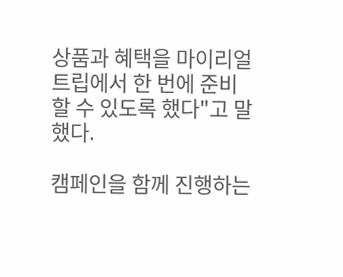상품과 혜택을 마이리얼트립에서 한 번에 준비할 수 있도록 했다"고 말했다.

캠페인을 함께 진행하는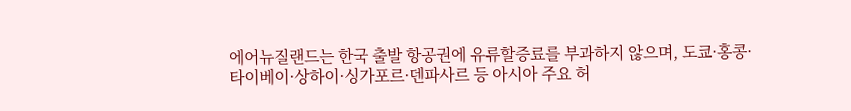에어뉴질랜드는 한국 출발 항공권에 유류할증료를 부과하지 않으며, 도쿄·홍콩·타이베이·상하이·싱가포르·덴파사르 등 아시아 주요 허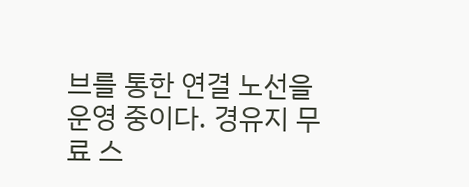브를 통한 연결 노선을 운영 중이다. 경유지 무료 스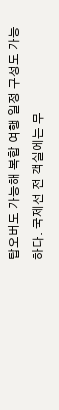탑오버도 가능해 복합 여행 일정 구성도 가능하다. 국제선 전 객실에는 무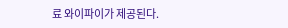료 와이파이가 제공된다.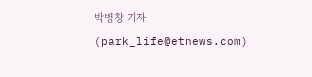박병창 기자 (park_life@etnews.com)